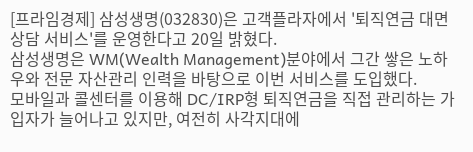[프라임경제] 삼성생명(032830)은 고객플라자에서 '퇴직연금 대면 상담 서비스'를 운영한다고 20일 밝혔다.
삼성생명은 WM(Wealth Management)분야에서 그간 쌓은 노하우와 전문 자산관리 인력을 바탕으로 이번 서비스를 도입했다.
모바일과 콜센터를 이용해 DC/IRP형 퇴직연금을 직접 관리하는 가입자가 늘어나고 있지만, 여전히 사각지대에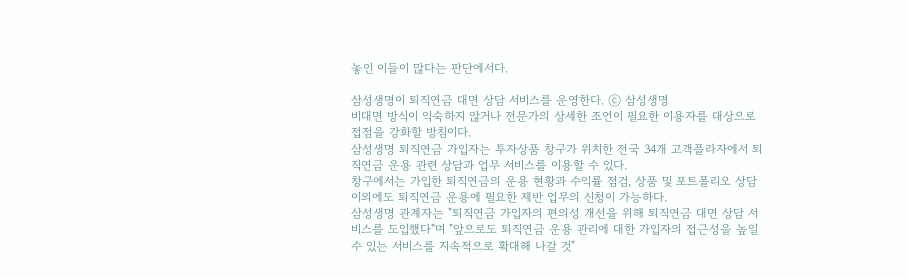놓인 이들이 많다는 판단에서다.

삼성생명이 퇴직연금 대면 상담 서비스를 운영한다. ⓒ 삼성생명
비대면 방식이 익숙하지 않거나 전문가의 상세한 조언이 필요한 이용자를 대상으로 접점을 강화할 방침이다.
삼성생명 퇴직연금 가입자는 투자상품 창구가 위치한 전국 34개 고객플라자에서 퇴직연금 운용 관련 상담과 업무 서비스를 이용할 수 있다.
창구에서는 가입한 퇴직연금의 운용 현황과 수익률 점검, 상품 및 포트폴리오 상담 이외에도 퇴직연금 운용에 필요한 제반 업무의 신청이 가능하다.
삼성생명 관계자는 "퇴직연금 가입자의 편의성 개선을 위해 퇴직연금 대면 상담 서비스를 도입했다"며 "앞으로도 퇴직연금 운용 관리에 대한 가입자의 접근성을 높일 수 있는 서비스를 지속적으로 확대해 나갈 것"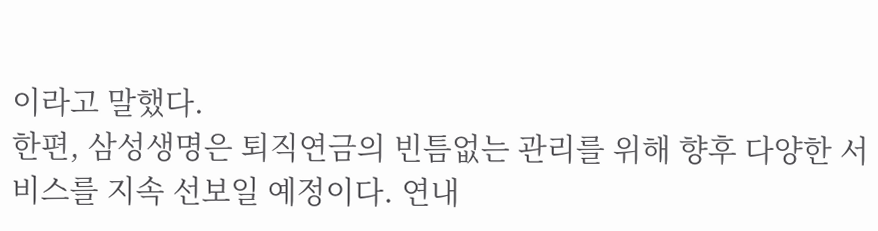이라고 말했다.
한편, 삼성생명은 퇴직연금의 빈틈없는 관리를 위해 향후 다양한 서비스를 지속 선보일 예정이다. 연내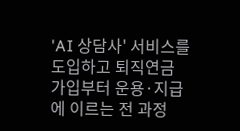'AI 상담사' 서비스를 도입하고 퇴직연금 가입부터 운용·지급에 이르는 전 과정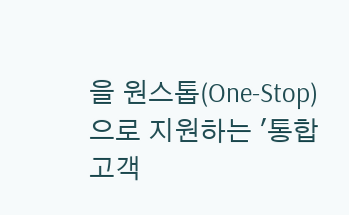을 원스톱(One-Stop)으로 지원하는 '통합 고객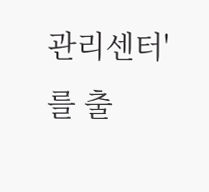관리센터'를 출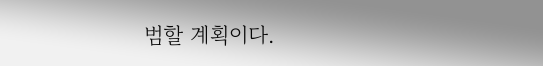범할 계획이다.